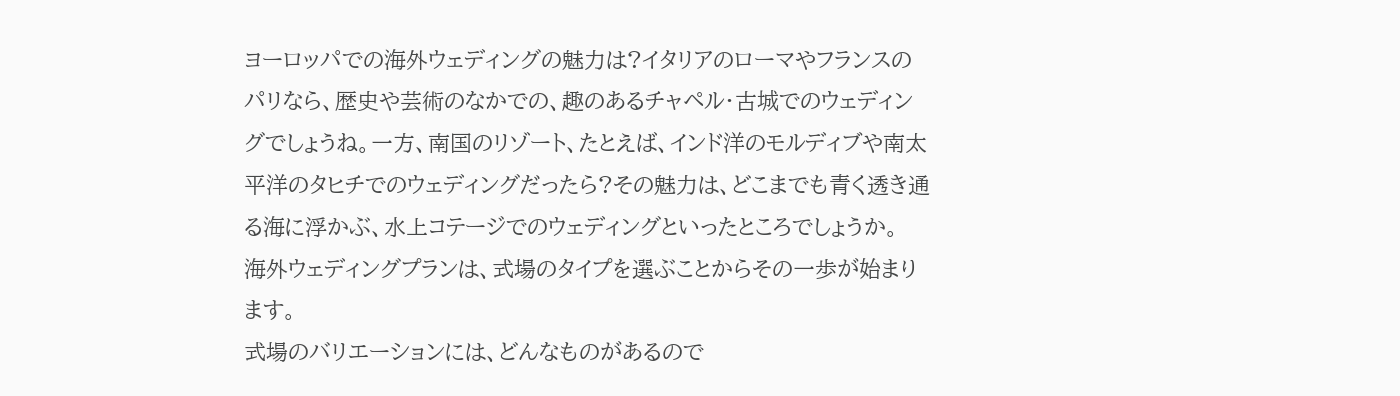ヨーロッパでの海外ウェディングの魅力は?イタリアのローマやフランスのパリなら、歴史や芸術のなかでの、趣のあるチャペル・古城でのウェディングでしょうね。一方、南国のリゾート、たとえば、インド洋のモルディブや南太平洋のタヒチでのウェディングだったら?その魅力は、どこまでも青く透き通る海に浮かぶ、水上コテージでのウェディングといったところでしょうか。
海外ウェディングプランは、式場のタイプを選ぶことからその一歩が始まります。
式場のバリエーションには、どんなものがあるので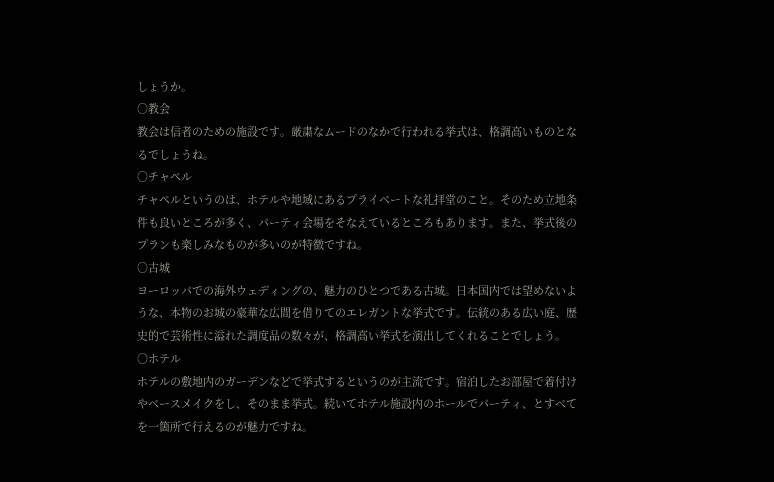しょうか。
○教会
教会は信者のための施設です。厳粛なムードのなかで行われる挙式は、格調高いものとなるでしょうね。
○チャペル
チャペルというのは、ホテルや地域にあるプライベートな礼拝堂のこと。そのため立地条件も良いところが多く、パーティ会場をそなえているところもあります。また、挙式後のプランも楽しみなものが多いのが特徴ですね。
○古城
ヨーロッパでの海外ウェディングの、魅力のひとつである古城。日本国内では望めないような、本物のお城の豪華な広間を借りてのエレガントな挙式です。伝統のある広い庭、歴史的で芸術性に溢れた調度品の数々が、格調高い挙式を演出してくれることでしょう。
○ホテル
ホテルの敷地内のガーデンなどで挙式するというのが主流です。宿泊したお部屋で着付けやベースメイクをし、そのまま挙式。続いてホテル施設内のホールでパーティ、とすべてを一箇所で行えるのが魅力ですね。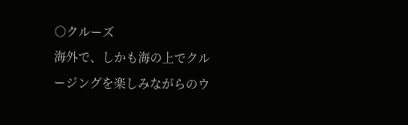○クルーズ
海外で、しかも海の上でクルージングを楽しみながらのウ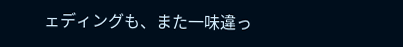ェディングも、また一味違っ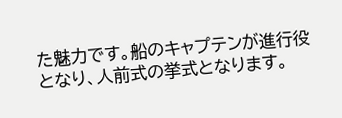た魅力です。船のキャプテンが進行役となり、人前式の挙式となります。